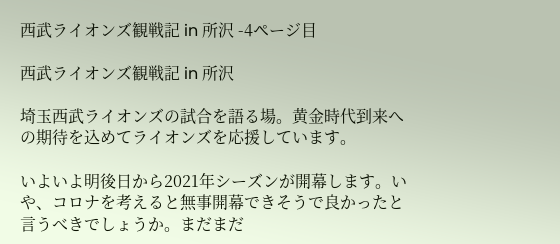西武ライオンズ観戦記 in 所沢 -4ページ目

西武ライオンズ観戦記 in 所沢

埼玉西武ライオンズの試合を語る場。黄金時代到来への期待を込めてライオンズを応援しています。

いよいよ明後日から2021年シーズンが開幕します。いや、コロナを考えると無事開幕できそうで良かったと言うべきでしょうか。まだまだ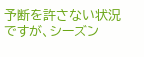予断を許さない状況ですが、シーズン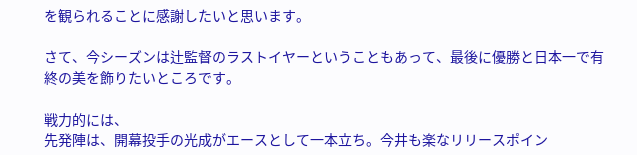を観られることに感謝したいと思います。

さて、今シーズンは辻監督のラストイヤーということもあって、最後に優勝と日本一で有終の美を飾りたいところです。

戦力的には、
先発陣は、開幕投手の光成がエースとして一本立ち。今井も楽なリリースポイン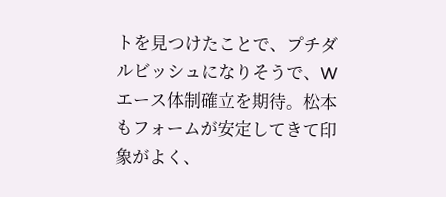トを見つけたことで、プチダルビッシュになりそうで、Wエース体制確立を期待。松本もフォームが安定してきて印象がよく、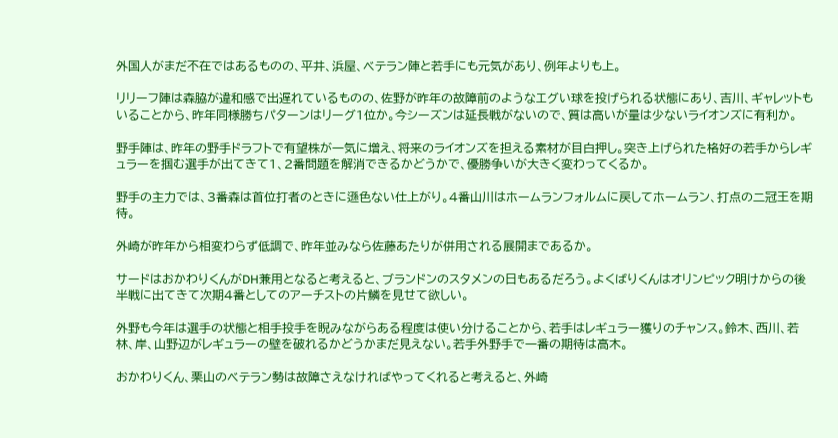外国人がまだ不在ではあるものの、平井、浜屋、ベテラン陣と若手にも元気があり、例年よりも上。

リリーフ陣は森脇が違和感で出遅れているものの、佐野が昨年の故障前のようなエグい球を投げられる状態にあり、吉川、ギャレットもいることから、昨年同様勝ちパターンはリーグ1位か。今シーズンは延長戦がないので、質は高いが量は少ないライオンズに有利か。

野手陣は、昨年の野手ドラフトで有望株が一気に増え、将来のライオンズを担える素材が目白押し。突き上げられた格好の若手からレギュラーを掴む選手が出てきて1、2番問題を解消できるかどうかで、優勝争いが大きく変わってくるか。

野手の主力では、3番森は首位打者のときに遜色ない仕上がり。4番山川はホームランフォルムに戻してホームラン、打点の二冠王を期待。

外崎が昨年から相変わらず低調で、昨年並みなら佐藤あたりが併用される展開まであるか。

サードはおかわりくんがDH兼用となると考えると、ブランドンのスタメンの日もあるだろう。よくばりくんはオリンピック明けからの後半戦に出てきて次期4番としてのアーチストの片鱗を見せて欲しい。

外野も今年は選手の状態と相手投手を睨みながらある程度は使い分けることから、若手はレギュラー獲りのチャンス。鈴木、西川、若林、岸、山野辺がレギュラーの壁を破れるかどうかまだ見えない。若手外野手で一番の期待は高木。

おかわりくん、栗山のベテラン勢は故障さえなければやってくれると考えると、外崎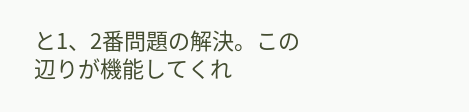と1、2番問題の解決。この辺りが機能してくれ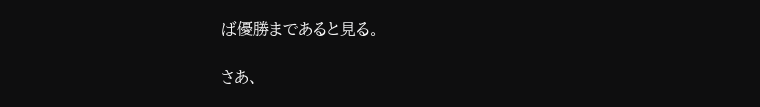ば優勝まであると見る。

さあ、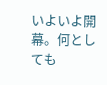いよいよ開幕。何としても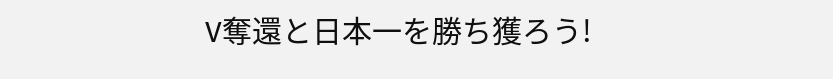V奪還と日本一を勝ち獲ろう!